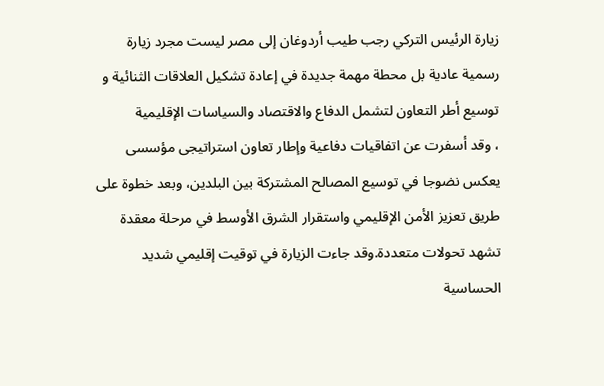زيارة الرئيس التركي رجب طيب أردوغان إلى مصر ليست مجرد زيارة رسمية عادية بل محطة مهمة جديدة في إعادة تشكيل العلاقات الثنائية و توسيع أطر التعاون لتشمل الدفاع والاقتصاد والسياسات الإقليمية
، وقد أسفرت عن اتفاقيات دفاعية وإطار تعاون استراتیجی مؤسسی يعكس نضوجا في توسيع المصالح المشتركة بين البلدين، وبعد خطوة على طريق تعزيز الأمن الإقليمي واستقرار الشرق الأوسط في مرحلة معقدة تشهد تحولات متعددة.وقد جاءت الزيارة في توقيت إقليمي شديد الحساسية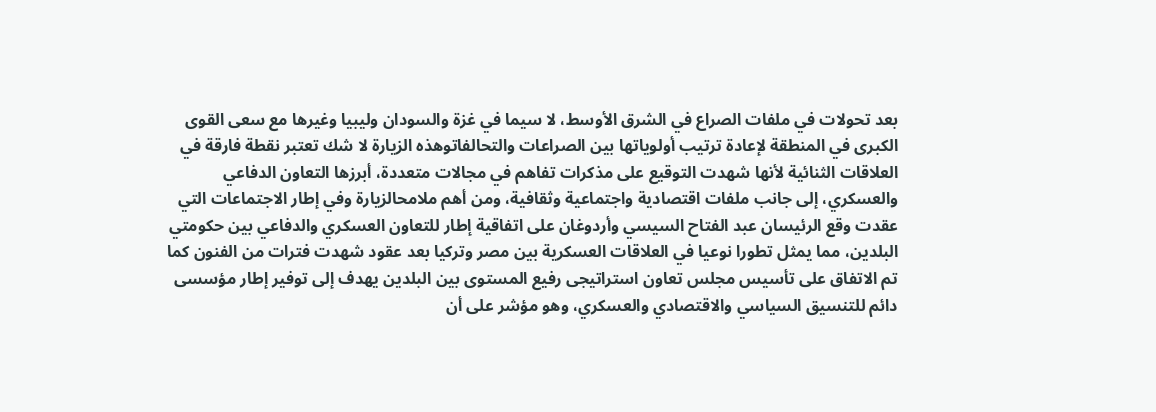بعد تحولات في ملفات الصراع في الشرق الأوسط، لا سيما في غزة والسودان وليبيا وغيرها مع سعى القوى الكبرى في المنطقة لإعادة ترتيب أولوياتها بين الصراعات والتحالفاتوهذه الزيارة لا شك تعتبر نقطة فارقة في العلاقات الثنائية لأنها شهدت التوقيع على مذكرات تفاهم في مجالات متعددة، أبرزها التعاون الدفاعي والعسكري، إلى جانب ملفات اقتصادية واجتماعية وثقافية، ومن أهم ملامحالزيارة وفي إطار الاجتماعات التي عقدت وقع الرئيسان عبد الفتاح السيسي وأردوغان على اتفاقية إطار للتعاون العسكري والدفاعي بين حكومتي البلدين، مما يمثل تطورا نوعيا في العلاقات العسكرية بين مصر وتركيا بعد عقود شهدت فترات من الفنون كما تم الاتفاق على تأسيس مجلس تعاون استراتیجی رفیع المستوى بين البلدين يهدف إلى توفير إطار مؤسسى دائم للتنسيق السياسي والاقتصادي والعسكري، وهو مؤشر على أن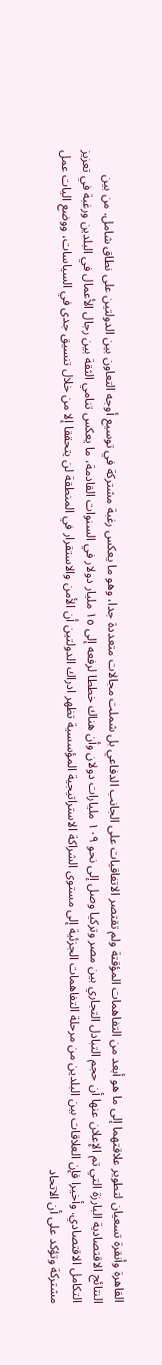القاهرة وأنقرة تسعيان لتطوير علاقتهما إلى ما هو أبعد من التفاهمات المؤقتة ولم تقتصر الاتفاقيات على الجانب الدفاعي بل شملت مجالات متعددة جدا، وهو ما يعكس رغبة مشتركة في توسيع أوجه التعاون بين الدولتين على نطاق شامل. من بين النتائج الاقتصادية البارزة التي تم الإعلان عنها أن حجم التبادل التجاري بين مصر وتركيا وصل إلى نحو ۱۰۹ مليارات دولان وأن هناك خططا لرفعه إلى ١٥ مليار دولار في السنوات القادمة، ما يعكس تنامي الثقة بين رجال الأعمال في البلدين ورغبة في تعزيز التكامل الاقتصادي. وأخيرا فإن العلاقات بين البلدين من مرحلة التفاهمات الجزئية إلى مستوى الشراكة الاستراتيجية المؤسسية تظهر ادراك الدولتين أن الأمن والاستقرار في المنطقة لن يتحققا إلا من خلال تنسيق جدى في السياسات، ووضع اليات عمل مشتركة وتؤكد على أن الاتحاد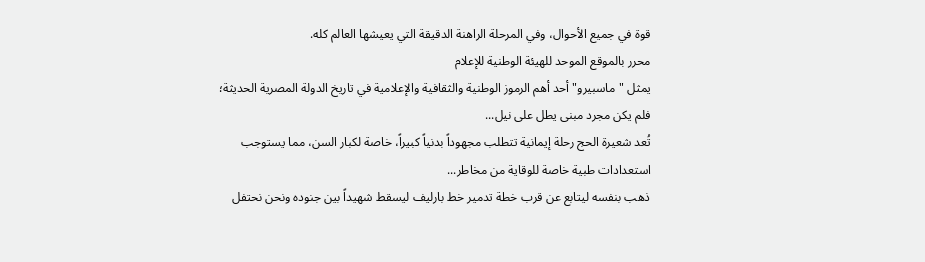قوة في جميع الأحوال، وفي المرحلة الراهنة الدقيقة التي يعيشها العالم كله.
محرر بالموقع الموحد للهيئة الوطنية للإعلام
يمثل "ماسبيرو" أحد أهم الرموز الوطنية والثقافية والإعلامية في تاريخ الدولة المصرية الحديثة؛ فلم يكن مجرد مبنى يطل على نيل...
تُعد شعيرة الحج رحلة إيمانية تتطلب مجهوداً بدنياً كبيراً، خاصة لكبار السن، مما يستوجب استعدادات طبية خاصة للوقاية من مخاطر...
ذهب بنفسه ليتابع عن قرب خطة تدمير خط بارليف ليسقط شهيداً بين جنوده ونحن نحتفل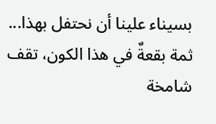بسيناء علينا أن نحتفل بهذا...
ثمة بقعةٌ في هذا الكون، تقف شامخة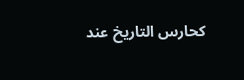كحارس التاريخ عند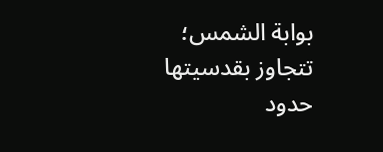بوابة الشمس؛ تتجاوز بقدسيتها حدود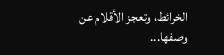الخرائط، وتعجز الأقلام عن وصفها...